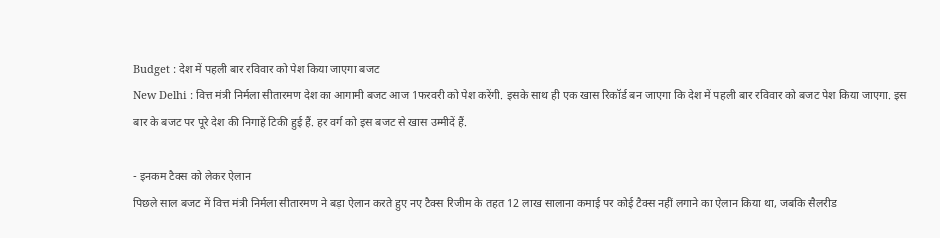Budget : देश में पहली बार रविवार को पेश किया जाएगा बजट
New Delhi : वित्त मंत्री निर्मला सीतारमण देश का आगामी बजट आज 1फरवरी को पेश करेंगी. इसके साथ ही एक खास रिकॉर्ड बन जाएगा कि देश में पहली बार रविवार को बजट पेश किया जाएगा. इस बार के बजट पर पूरे देश की निगाहें टिकी हुई हैं. हर वर्ग को इस बजट से खास उम्मीदें हैं.

- इनकम टैक्स को लेकर ऐलान
पिछले साल बजट में वित्त मंत्री निर्मला सीतारमण ने बड़ा ऐलान करते हुए नए टैक्स रिजीम के तहत 12 लाख सालाना कमाई पर कोई टैक्स नहीं लगाने का ऐलान किया था, जबकि सैलरीड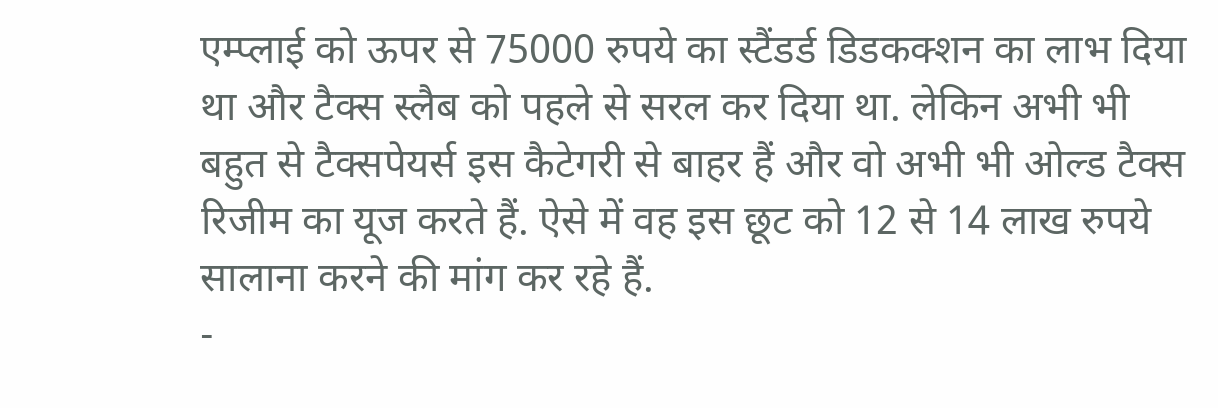एम्प्लाई को ऊपर से 75000 रुपये का स्टैंडर्ड डिडकक्शन का लाभ दिया था और टैक्स स्लैब को पहले से सरल कर दिया था. लेकिन अभी भी बहुत से टैक्सपेयर्स इस कैटेगरी से बाहर हैं और वो अभी भी ओल्ड टैक्स रिजीम का यूज करते हैं. ऐसे में वह इस छूट को 12 से 14 लाख रुपये सालाना करने की मांग कर रहे हैं.
-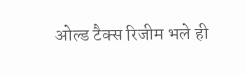ओल्ड टैक्स रिजीम भले ही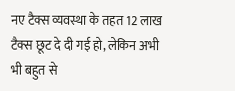नए टैक्स व्यवस्था के तहत 12 लाख टैक्स छूट दे दी गई हो, लेकिन अभी भी बहुत से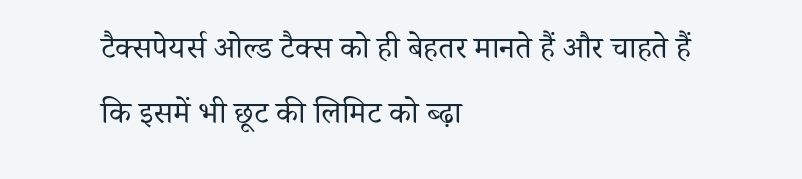टैक्सपेयर्स ओल्ड टैक्स को ही बेहतर मानते हैं और चाहते हैं कि इसमें भी छूट की लिमिट को ब्ढ़ा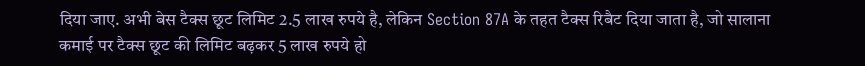दिया जाए. अभी बेस टैक्स छूट लिमिट 2.5 लाख रुपये है, लेकिन Section 87A के तहत टैक्स रिबैट दिया जाता है, जो सालाना कमाई पर टैक्स छूट की लिमिट बढ़कर 5 लाख रुपये हो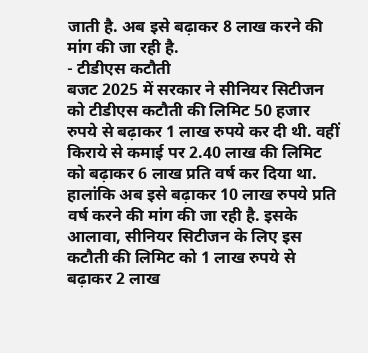जाती है. अब इसे बढ़ाकर 8 लाख करने की मांग की जा रही है.
- टीडीएस कटौती
बजट 2025 में सरकार ने सीनियर सिटीजन को टीडीएस कटौती की लिमिट 50 हजार रुपये से बढ़ाकर 1 लाख रुपये कर दी थी. वहीं किराये से कमाई पर 2.40 लाख की लिमिट को बढ़ाकर 6 लाख प्रति वर्ष कर दिया था. हालांकि अब इसे बढ़ाकर 10 लाख रुपये प्रति वर्ष करने की मांग की जा रही है. इसके आलावा, सीनियर सिटीजन के लिए इस कटौती की लिमिट को 1 लाख रुपये से बढ़ाकर 2 लाख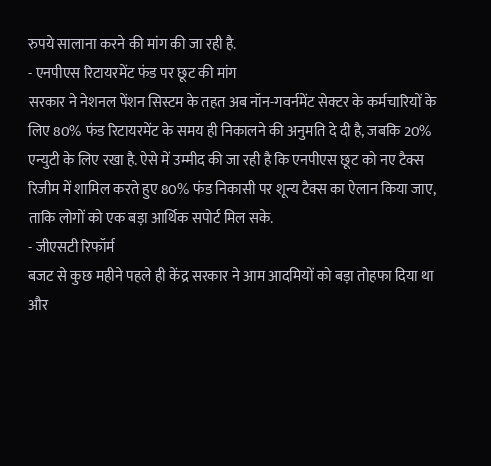रुपये सालाना करने की मांग की जा रही है.
- एनपीएस रिटायरमेंट फंड पर छूट की मांग
सरकार ने नेशनल पेंशन सिस्टम के तहत अब नॉन-गवर्नमेंट सेक्टर के कर्मचारियों के लिए 80% फंड रिटायरमेंट के समय ही निकालने की अनुमति दे दी है, जबकि 20% एन्युटी के लिए रखा है. ऐसे में उम्मीद की जा रही है कि एनपीएस छूट को नए टैक्स रिजीम में शामिल करते हुए 80% फंड निकासी पर शून्य टैक्स का ऐलान किया जाए, ताकि लोगों को एक बड़ा आर्थिक सपोर्ट मिल सके.
- जीएसटी रिफॉर्म
बजट से कुछ महीने पहले ही केंद्र सरकार ने आम आदमियों को बड़ा तोहफा दिया था और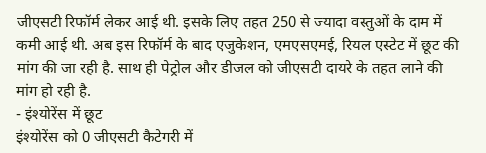जीएसटी रिफॉर्म लेकर आई थी. इसके लिए तहत 250 से ज्यादा वस्तुओं के दाम में कमी आई थी. अब इस रिफॉर्म के बाद एजुकेशन, एमएसएमई, रियल एस्टेट में छूट की मांग की जा रही है. साथ ही पेट्रोल और डीजल को जीएसटी दायरे के तहत लाने की मांग हो रही है.
- इंश्योरेंस में छूट
इंश्योरेंस को 0 जीएसटी कैटेगरी में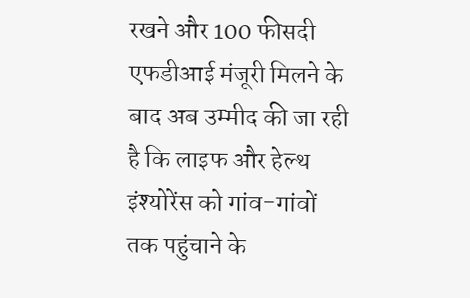रखने और 100 फीसदी एफडीआई मंजूरी मिलने के बाद अब उम्मीद की जा रही है कि लाइफ और हेल्थ इंश्योरेंस को गांव-गांवों तक पहुंचाने के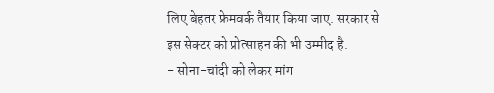लिए बेहतर फ्रेमवर्क तैयार किया जाए. सरकार से इस सेक्टर को प्रोत्साहन की भी उम्मीद है.
- सोना-चांदी को लेकर मांग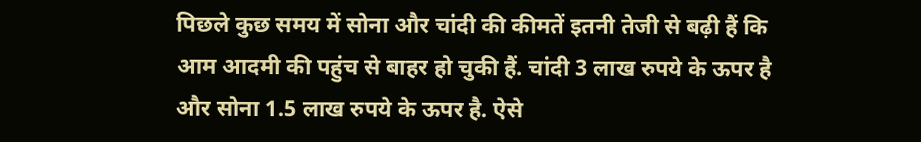पिछले कुछ समय में सोना और चांदी की कीमतें इतनी तेजी से बढ़ी हैं कि आम आदमी की पहुंच से बाहर हो चुकी हैं. चांदी 3 लाख रुपये के ऊपर है और सोना 1.5 लाख रुपये के ऊपर है. ऐसे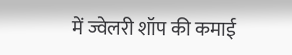में ज्वेलरी शॉप की कमाई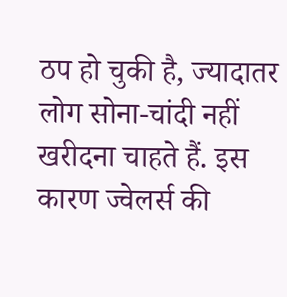ठप हो चुकी है, ज्यादातर लोग सोना-चांदी नहीं खरीदना चाहते हैं. इस कारण ज्वेलर्स की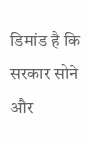डिमांड है कि सरकार सोने और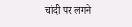चांदी पर लगने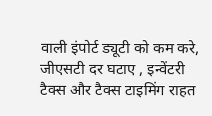वाली इंपोर्ट ड्यूटी को कम करे, जीएसटी दर घटाए , इन्वेंटरी टैक्स और टैक्स टाइमिंग राहत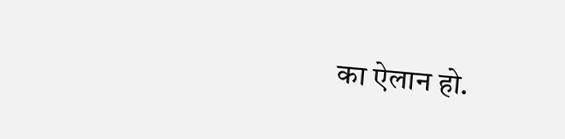का ऐलान हो.